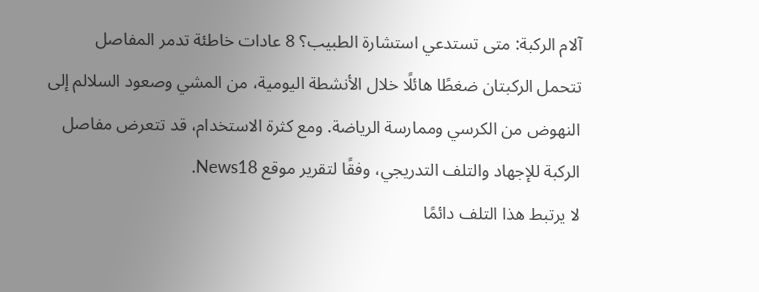آلام الركبة: متى تستدعي استشارة الطبيب؟ 8 عادات خاطئة تدمر المفاصل
تتحمل الركبتان ضغطًا هائلًا خلال الأنشطة اليومية، من المشي وصعود السلالم إلى النهوض من الكرسي وممارسة الرياضة. ومع كثرة الاستخدام، قد تتعرض مفاصل الركبة للإجهاد والتلف التدريجي، وفقًا لتقرير موقع News18.
لا يرتبط هذا التلف دائمًا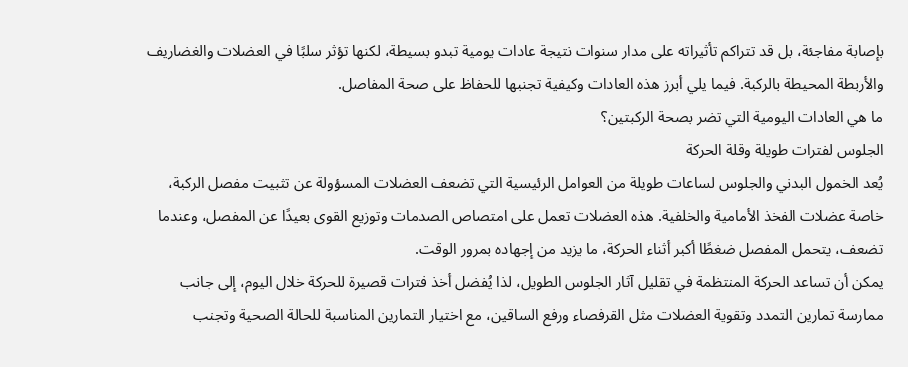بإصابة مفاجئة، بل قد تتراكم تأثيراته على مدار سنوات نتيجة عادات يومية تبدو بسيطة، لكنها تؤثر سلبًا في العضلات والغضاريف والأربطة المحيطة بالركبة. فيما يلي أبرز هذه العادات وكيفية تجنبها للحفاظ على صحة المفاصل.
ما هي العادات اليومية التي تضر بصحة الركبتين؟
الجلوس لفترات طويلة وقلة الحركة
يُعد الخمول البدني والجلوس لساعات طويلة من العوامل الرئيسية التي تضعف العضلات المسؤولة عن تثبيت مفصل الركبة، خاصة عضلات الفخذ الأمامية والخلفية. هذه العضلات تعمل على امتصاص الصدمات وتوزيع القوى بعيدًا عن المفصل، وعندما تضعف، يتحمل المفصل ضغطًا أكبر أثناء الحركة، ما يزيد من إجهاده بمرور الوقت.
يمكن أن تساعد الحركة المنتظمة في تقليل آثار الجلوس الطويل، لذا يُفضل أخذ فترات قصيرة للحركة خلال اليوم، إلى جانب ممارسة تمارين التمدد وتقوية العضلات مثل القرفصاء ورفع الساقين، مع اختيار التمارين المناسبة للحالة الصحية وتجنب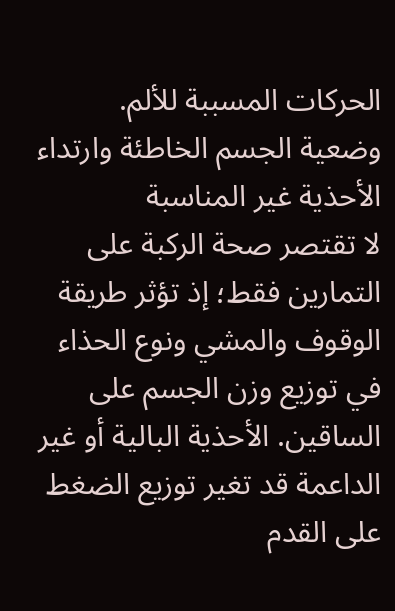الحركات المسببة للألم.
وضعية الجسم الخاطئة وارتداء الأحذية غير المناسبة
لا تقتصر صحة الركبة على التمارين فقط؛ إذ تؤثر طريقة الوقوف والمشي ونوع الحذاء في توزيع وزن الجسم على الساقين. الأحذية البالية أو غير الداعمة قد تغير توزيع الضغط على القدم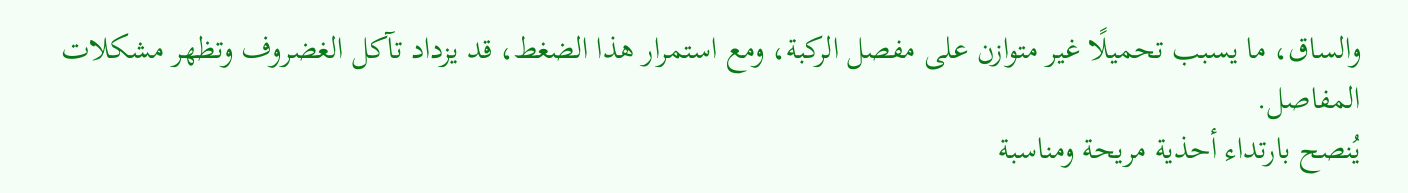والساق، ما يسبب تحميلًا غير متوازن على مفصل الركبة، ومع استمرار هذا الضغط، قد يزداد تآكل الغضروف وتظهر مشكلات المفاصل.
يُنصح بارتداء أحذية مريحة ومناسبة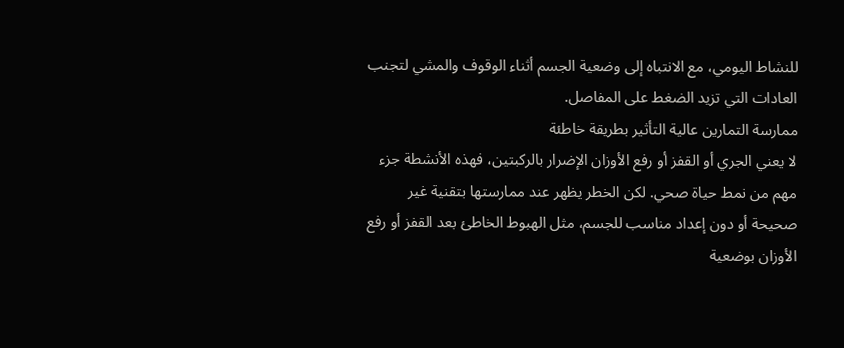للنشاط اليومي، مع الانتباه إلى وضعية الجسم أثناء الوقوف والمشي لتجنب العادات التي تزيد الضغط على المفاصل.
ممارسة التمارين عالية التأثير بطريقة خاطئة
لا يعني الجري أو القفز أو رفع الأوزان الإضرار بالركبتين، فهذه الأنشطة جزء مهم من نمط حياة صحي. لكن الخطر يظهر عند ممارستها بتقنية غير صحيحة أو دون إعداد مناسب للجسم، مثل الهبوط الخاطئ بعد القفز أو رفع الأوزان بوضعية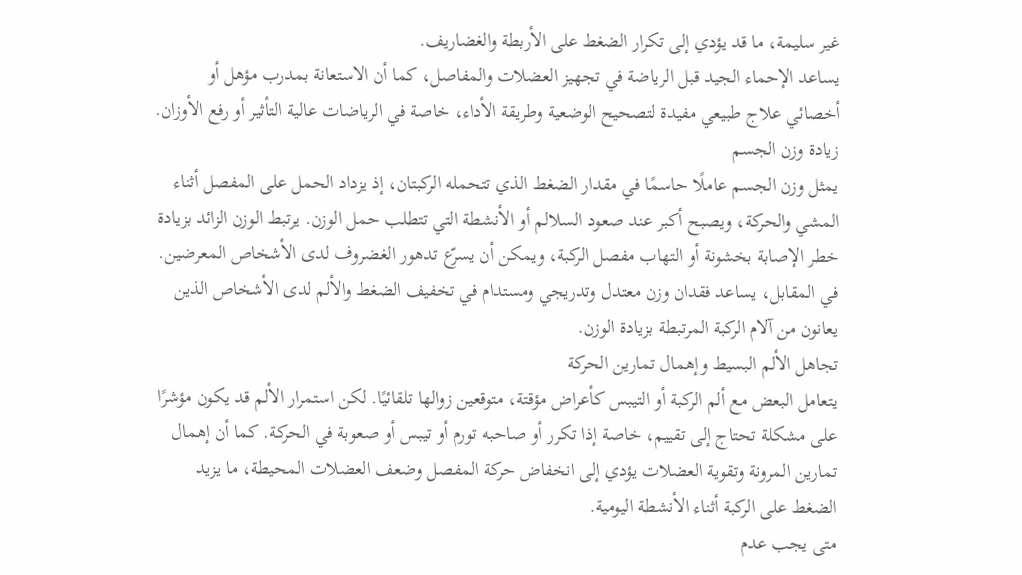غير سليمة، ما قد يؤدي إلى تكرار الضغط على الأربطة والغضاريف.
يساعد الإحماء الجيد قبل الرياضة في تجهيز العضلات والمفاصل، كما أن الاستعانة بمدرب مؤهل أو أخصائي علاج طبيعي مفيدة لتصحيح الوضعية وطريقة الأداء، خاصة في الرياضات عالية التأثير أو رفع الأوزان.
زيادة وزن الجسم
يمثل وزن الجسم عاملًا حاسمًا في مقدار الضغط الذي تتحمله الركبتان، إذ يزداد الحمل على المفصل أثناء المشي والحركة، ويصبح أكبر عند صعود السلالم أو الأنشطة التي تتطلب حمل الوزن. يرتبط الوزن الزائد بزيادة خطر الإصابة بخشونة أو التهاب مفصل الركبة، ويمكن أن يسرّع تدهور الغضروف لدى الأشخاص المعرضين.
في المقابل، يساعد فقدان وزن معتدل وتدريجي ومستدام في تخفيف الضغط والألم لدى الأشخاص الذين يعانون من آلام الركبة المرتبطة بزيادة الوزن.
تجاهل الألم البسيط وإهمال تمارين الحركة
يتعامل البعض مع ألم الركبة أو التيبس كأعراض مؤقتة، متوقعين زوالها تلقائيًا. لكن استمرار الألم قد يكون مؤشرًا على مشكلة تحتاج إلى تقييم، خاصة إذا تكرر أو صاحبه تورم أو تيبس أو صعوبة في الحركة. كما أن إهمال تمارين المرونة وتقوية العضلات يؤدي إلى انخفاض حركة المفصل وضعف العضلات المحيطة، ما يزيد الضغط على الركبة أثناء الأنشطة اليومية.
متى يجب عدم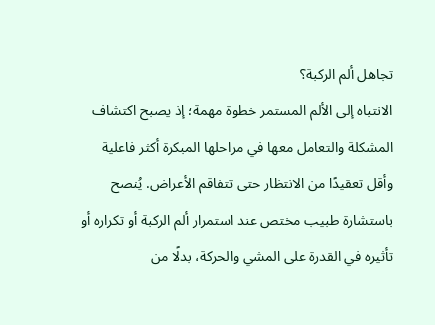تجاهل ألم الركبة؟
الانتباه إلى الألم المستمر خطوة مهمة؛ إذ يصبح اكتشاف المشكلة والتعامل معها في مراحلها المبكرة أكثر فاعلية وأقل تعقيدًا من الانتظار حتى تتفاقم الأعراض. يُنصح باستشارة طبيب مختص عند استمرار ألم الركبة أو تكراره أو تأثيره في القدرة على المشي والحركة، بدلًا من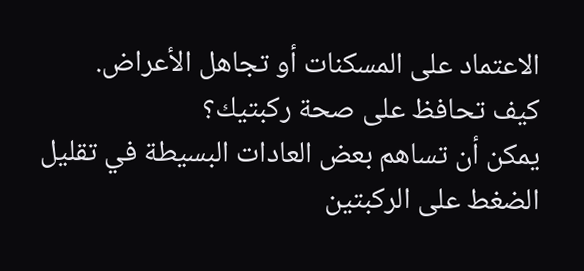الاعتماد على المسكنات أو تجاهل الأعراض.
كيف تحافظ على صحة ركبتيك؟
يمكن أن تساهم بعض العادات البسيطة في تقليل الضغط على الركبتين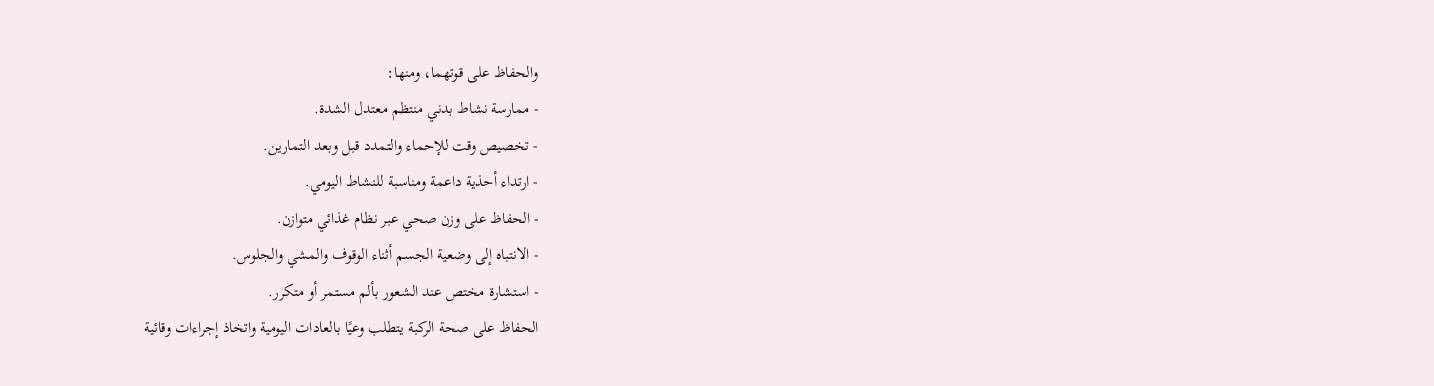والحفاظ على قوتهما، ومنها:
- ممارسة نشاط بدني منتظم معتدل الشدة.
- تخصيص وقت للإحماء والتمدد قبل وبعد التمارين.
- ارتداء أحذية داعمة ومناسبة للنشاط اليومي.
- الحفاظ على وزن صحي عبر نظام غذائي متوازن.
- الانتباه إلى وضعية الجسم أثناء الوقوف والمشي والجلوس.
- استشارة مختص عند الشعور بألم مستمر أو متكرر.
الحفاظ على صحة الركبة يتطلب وعيًا بالعادات اليومية واتخاذ إجراءات وقائية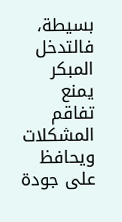بسيطة، فالتدخل المبكر يمنع تفاقم المشكلات ويحافظ على جودة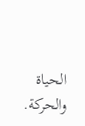الحياة والحركة.